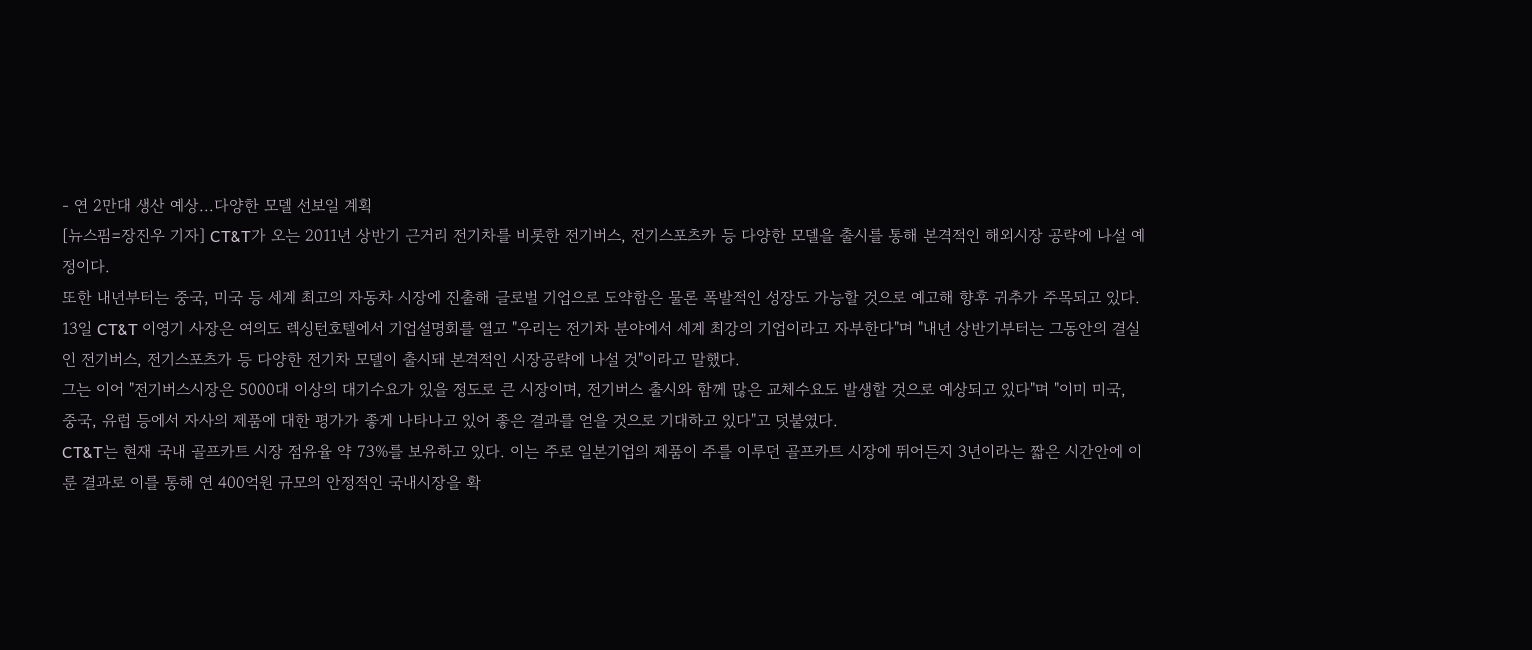- 연 2만대 생산 예상...다양한 모델 선보일 계획
[뉴스핌=장진우 기자] CT&T가 오는 2011년 상반기 근거리 전기차를 비롯한 전기버스, 전기스포츠카 등 다양한 모델을 출시를 통해 본격적인 해외시장 공략에 나설 예정이다.
또한 내년부터는 중국, 미국 등 세계 최고의 자동차 시장에 진출해 글로벌 기업으로 도약함은 물론 폭발적인 성장도 가능할 것으로 예고해 향후 귀추가 주목되고 있다.
13일 CT&T 이영기 사장은 여의도 렉싱턴호텔에서 기업설명회를 열고 "우리는 전기차 분야에서 세계 최강의 기업이라고 자부한다"며 "내년 상반기부터는 그동안의 결실인 전기버스, 전기스포츠가 등 다양한 전기차 모델이 출시돼 본격적인 시장공략에 나설 것"이라고 말했다.
그는 이어 "전기버스시장은 5000대 이상의 대기수요가 있을 정도로 큰 시장이며, 전기버스 출시와 함께 많은 교체수요도 발생할 것으로 예상되고 있다"며 "이미 미국, 중국, 유럽 등에서 자사의 제품에 대한 평가가 좋게 나타나고 있어 좋은 결과를 얻을 것으로 기대하고 있다"고 덧붙였다.
CT&T는 현재 국내 골프카트 시장 점유율 약 73%를 보유하고 있다. 이는 주로 일본기업의 제품이 주를 이루던 골프카트 시장에 뛰어든지 3년이라는 짧은 시간안에 이룬 결과로 이를 통해 연 400억원 규모의 안정적인 국내시장을 확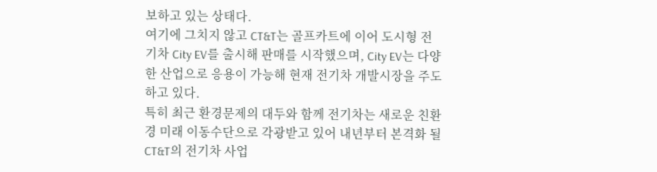보하고 있는 상태다.
여기에 그치지 않고 CT&T는 골프카트에 이어 도시형 전기차 City EV를 출시해 판매를 시작했으며, City EV는 다양한 산업으로 응용이 가능해 현재 전기차 개발시장을 주도하고 있다.
특히 최근 환경문제의 대두와 함께 전기차는 새로운 친환경 미래 이동수단으로 각광받고 있어 내년부터 본격화 될 CT&T의 전기차 사업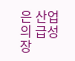은 산업의 급성장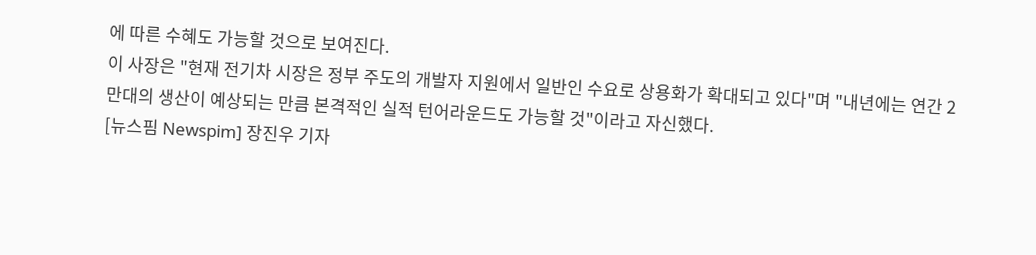에 따른 수혜도 가능할 것으로 보여진다.
이 사장은 "현재 전기차 시장은 정부 주도의 개발자 지원에서 일반인 수요로 상용화가 확대되고 있다"며 "내년에는 연간 2만대의 생산이 예상되는 만큼 본격적인 실적 턴어라운드도 가능할 것"이라고 자신했다.
[뉴스핌 Newspim] 장진우 기자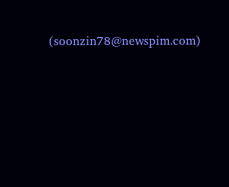(soonzin78@newspim.com)